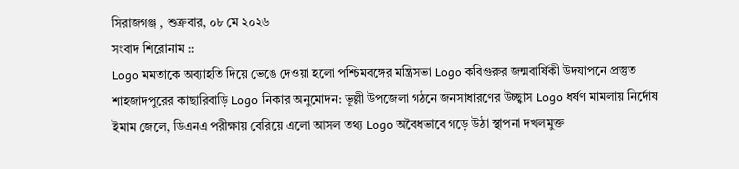সিরাজগঞ্জ , শুক্রবার, ০৮ মে ২০২৬
সংবাদ শিরোনাম ::
Logo মমতাকে অব্যাহতি দিয়ে ভেঙে দেওয়া হলো পশ্চিমবঙ্গের মন্ত্রিসভা Logo কবিগুরুর জন্মবার্ষিকী উদযাপনে প্রস্তুত শাহজাদপুরের কাছারিবাড়ি Logo নিকার অনুমোদন: ভূল্লী উপজেলা গঠনে জনসাধারণের উচ্ছ্বাস Logo ধর্ষণ মামলায় নির্দোষ ইমাম জেলে, ডিএনএ পরীক্ষায় বেরিয়ে এলো আসল তথ্য Logo অবৈধভাবে গড়ে উঠা স্থাপনা দখলমুক্ত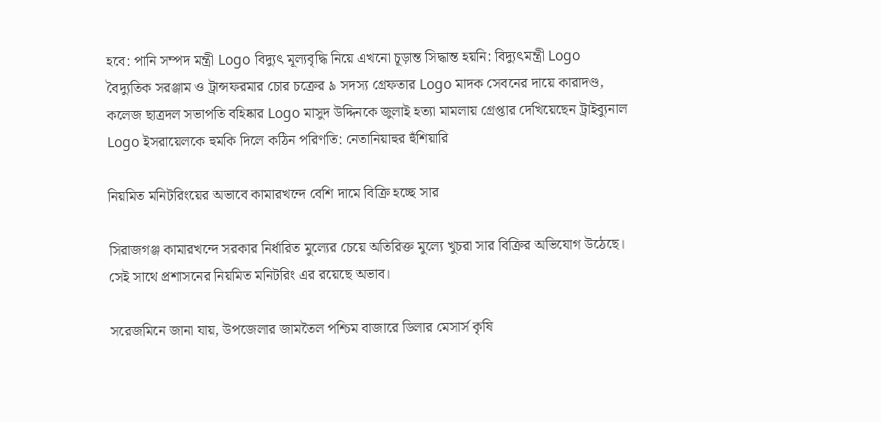হবে: পানি সম্পদ মন্ত্রী Logo বিদ্যুৎ মূল্যবৃদ্ধি নিয়ে এখনো চূড়ান্ত সিদ্ধান্ত হয়নি: বিদ্যুৎমন্ত্রী Logo  বৈদ্যুতিক সরঞ্জাম ও ট্রান্সফরমার চোর চক্রের ৯ সদস্য গ্রেফতার Logo মাদক সেবনের দায়ে কারাদণ্ড, কলেজ ছাত্রদল সভাপতি বহিষ্কার Logo মাসুদ উদ্দিনকে জুলাই হত্যা মামলায় গ্রেপ্তার দেখিয়েছেন ট্রাইব্যুনাল Logo ইসরায়েলকে হুমকি দিলে কঠিন পরিণতি: নেতানিয়াহুর হুঁশিয়ারি

নিয়মিত মনিটরিংয়ের অভাবে কামারখন্দে বেশি দামে বিক্রি হচ্ছে সার

সিরাজগঞ্জ কামারখন্দে সরকার নির্ধারিত মুল্যের চেয়ে অতিরিক্ত মুল্যে খুচরা সার বিক্রির অভিযোগ উঠেছে। সেই সাথে প্রশাসনের নিয়মিত মনিটরিং এর রয়েছে অভাব।

সরেজমিনে জানা যায়, উপজেলার জামতৈল পশ্চিম বাজারে ডিলার মেসার্স কৃষি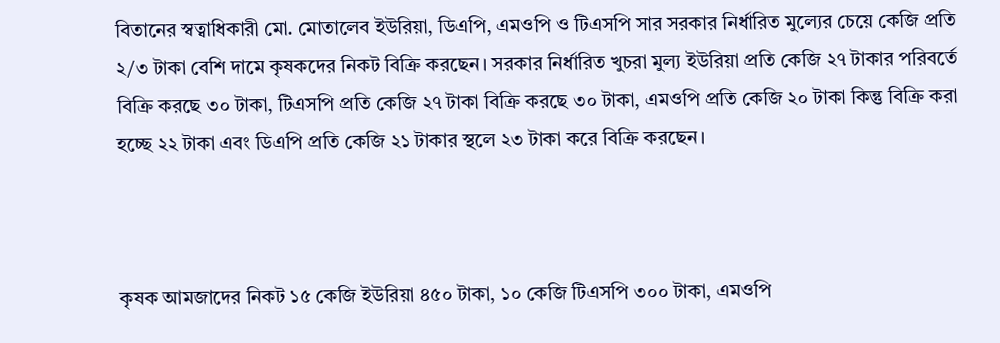বিতানের স্বত্বাধিকারী মো. মোতালেব ইউরিয়া, ডিএপি, এমওপি ও টিএসপি সার সরকার নির্ধারিত মুল্যের চেয়ে কেজি প্রতি ২/৩ টাকা বেশি দামে কৃষকদের নিকট বিক্রি করছেন। সরকার নির্ধারিত খুচরা মুল্য ইউরিয়া প্রতি কেজি ২৭ টাকার পরিবর্তে বিক্রি করছে ৩০ টাকা, টিএসপি প্রতি কেজি ২৭ টাকা বিক্রি করছে ৩০ টাকা, এমওপি প্রতি কেজি ২০ টাকা কিন্তু বিক্রি করা হচ্ছে ২২ টাকা এবং ডিএপি প্রতি কেজি ২১ টাকার স্থলে ২৩ টাকা করে বিক্রি করছেন।



কৃষক আমজাদের নিকট ১৫ কেজি ইউরিয়া ৪৫০ টাকা, ১০ কেজি টিএসপি ৩০০ টাকা, এমওপি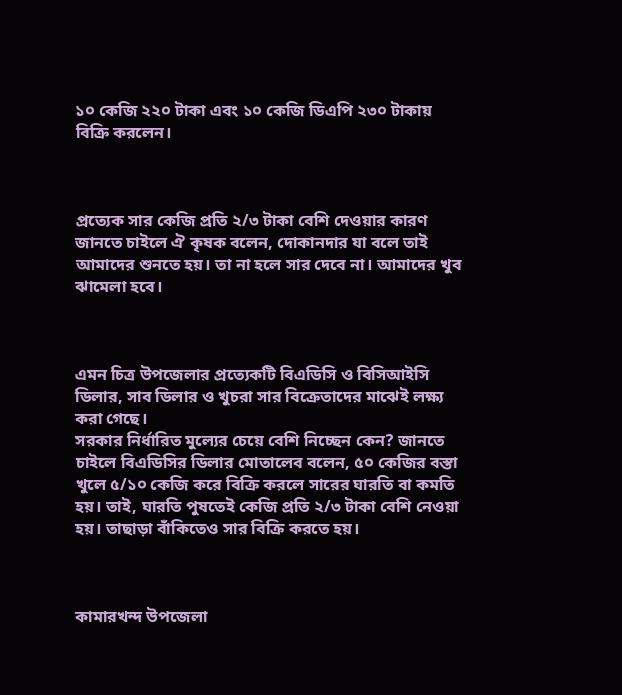১০ কেজি ২২০ টাকা এবং ১০ কেজি ডিএপি ২৩০ টাকায় বিক্রি করলেন।



প্রত্যেক সার কেজি প্রতি ২/৩ টাকা বেশি দেওয়ার কারণ জানতে চাইলে ঐ কৃষক বলেন, দোকানদার যা বলে তাই আমাদের শুনতে হয়। তা না হলে সার দেবে না। আমাদের খুব ঝামেলা হবে।



এমন চিত্র উপজেলার প্রত্যেকটি বিএডিসি ও বিসিআইসি ডিলার, সাব ডিলার ও খুচরা সার বিক্রেতাদের মাঝেই লক্ষ্য করা গেছে।
সরকার নির্ধারিত মুল্যের চেয়ে বেশি নিচ্ছেন কেন? জানতে চাইলে বিএডিসির ডিলার মোতালেব বলেন, ৫০ কেজির বস্তা খুলে ৫/১০ কেজি করে বিক্রি করলে সারের ঘারতি বা কমতি হয়। তাই, ঘারতি পুষতেই কেজি প্রতি ২/৩ টাকা বেশি নেওয়া হয়। তাছাড়া বাঁকিতেও সার বিক্রি করতে হয়।



কামারখন্দ উপজেলা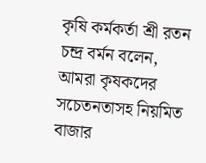কৃষি কর্মকর্তা শ্রী রতন চন্দ্র বর্মন বলেন, আমরা কৃষকদের সচেতনতাসহ নিয়মিত বাজার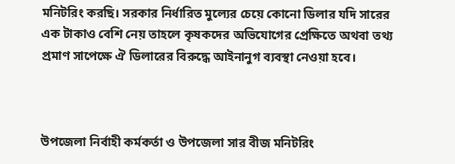মনিটরিং করছি। সরকার নির্ধারিত মুল্যের চেয়ে কোনো ডিলার যদি সারের এক টাকাও বেশি নেয় তাহলে কৃষকদের অভিযোগের প্রেক্ষিতে অথবা তথ্য প্রমাণ সাপেক্ষে ঐ ডিলারের বিরুদ্ধে আইনানুগ ব্যবস্থা নেওয়া হবে।



উপজেলা নির্বাহী কর্মকর্তা ও উপজেলা সার বীজ মনিটরিং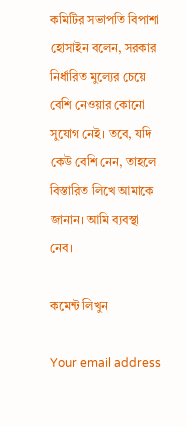কমিটির সভাপতি বিপাশা হোসাইন বলেন, সরকার নির্ধারিত মুল্যের চেয়ে বেশি নেওয়ার কোনো সুযোগ নেই। তবে, যদি কেউ বেশি নেন, তাহলে বিস্তারিত লিখে আমাকে জানান। আমি ব্যবস্থা নেব।

কমেন্ট লিখুন

Your email address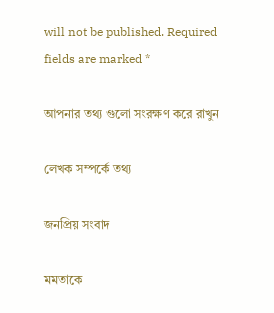will not be published. Required fields are marked *

আপনার তথ্য গুলো সংরক্ষণ করে রাখুন

লেখক সম্পর্কে তথ্য

জনপ্রিয় সংবাদ

মমতাকে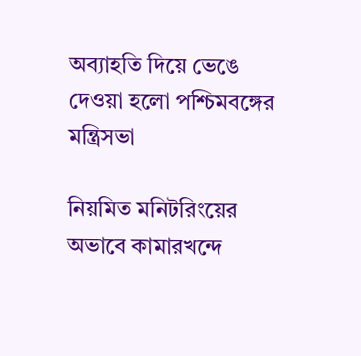অব্যাহতি দিয়ে ভেঙে দেওয়া হলো পশ্চিমবঙ্গের মন্ত্রিসভা

নিয়মিত মনিটরিংয়ের অভাবে কামারখন্দে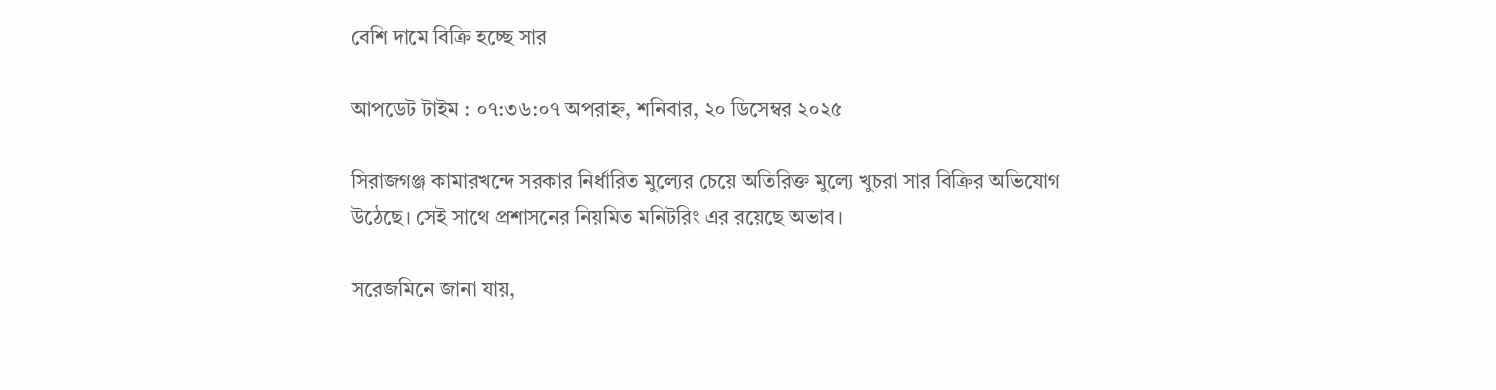বেশি দামে বিক্রি হচ্ছে সার

আপডেট টাইম : ০৭:৩৬:০৭ অপরাহ্ন, শনিবার, ২০ ডিসেম্বর ২০২৫

সিরাজগঞ্জ কামারখন্দে সরকার নির্ধারিত মুল্যের চেয়ে অতিরিক্ত মুল্যে খুচরা সার বিক্রির অভিযোগ উঠেছে। সেই সাথে প্রশাসনের নিয়মিত মনিটরিং এর রয়েছে অভাব।

সরেজমিনে জানা যায়,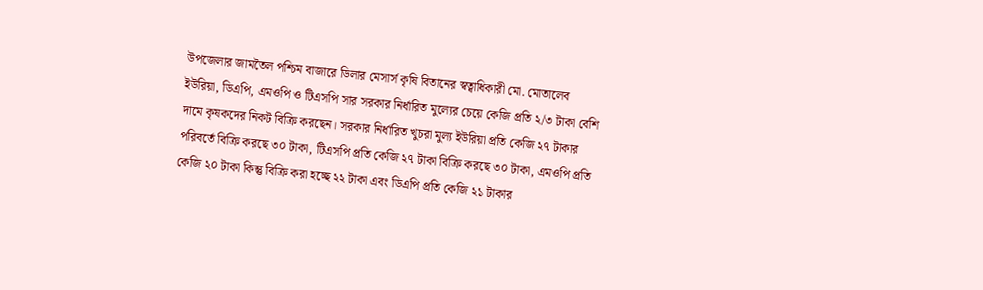উপজেলার জামতৈল পশ্চিম বাজারে ডিলার মেসার্স কৃষি বিতানের স্বত্বাধিকারী মো. মোতালেব ইউরিয়া, ডিএপি, এমওপি ও টিএসপি সার সরকার নির্ধারিত মুল্যের চেয়ে কেজি প্রতি ২/৩ টাকা বেশি দামে কৃষকদের নিকট বিক্রি করছেন। সরকার নির্ধারিত খুচরা মুল্য ইউরিয়া প্রতি কেজি ২৭ টাকার পরিবর্তে বিক্রি করছে ৩০ টাকা, টিএসপি প্রতি কেজি ২৭ টাকা বিক্রি করছে ৩০ টাকা, এমওপি প্রতি কেজি ২০ টাকা কিন্তু বিক্রি করা হচ্ছে ২২ টাকা এবং ডিএপি প্রতি কেজি ২১ টাকার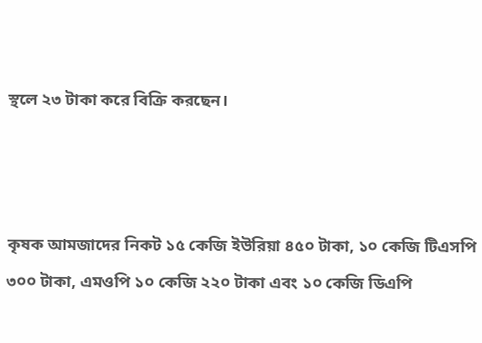স্থলে ২৩ টাকা করে বিক্রি করছেন।



কৃষক আমজাদের নিকট ১৫ কেজি ইউরিয়া ৪৫০ টাকা, ১০ কেজি টিএসপি ৩০০ টাকা, এমওপি ১০ কেজি ২২০ টাকা এবং ১০ কেজি ডিএপি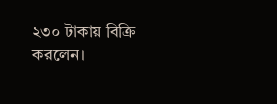২৩০ টাকায় বিক্রি করলেন।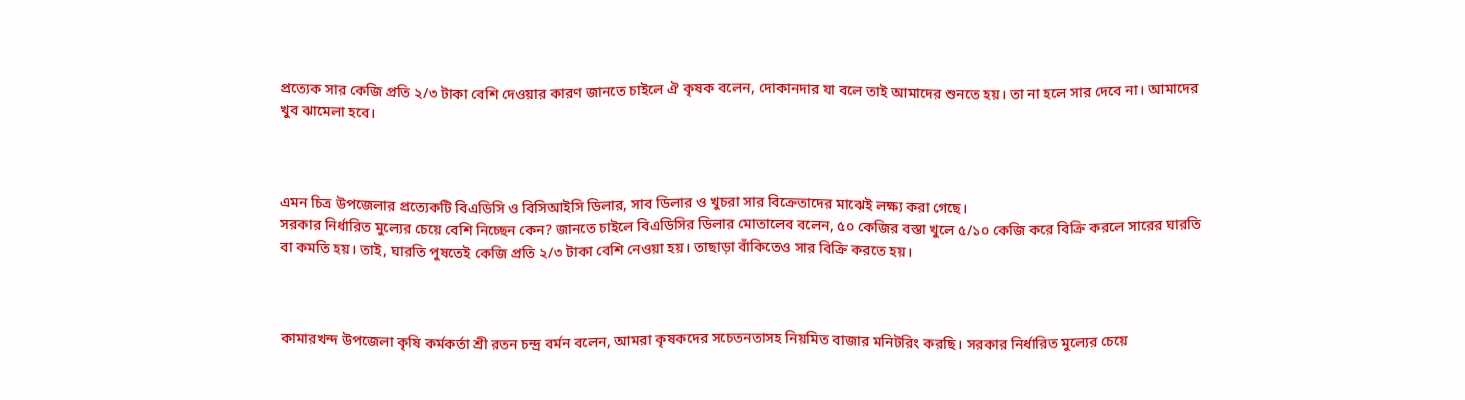প্রত্যেক সার কেজি প্রতি ২/৩ টাকা বেশি দেওয়ার কারণ জানতে চাইলে ঐ কৃষক বলেন, দোকানদার যা বলে তাই আমাদের শুনতে হয়। তা না হলে সার দেবে না। আমাদের খুব ঝামেলা হবে।



এমন চিত্র উপজেলার প্রত্যেকটি বিএডিসি ও বিসিআইসি ডিলার, সাব ডিলার ও খুচরা সার বিক্রেতাদের মাঝেই লক্ষ্য করা গেছে।
সরকার নির্ধারিত মুল্যের চেয়ে বেশি নিচ্ছেন কেন? জানতে চাইলে বিএডিসির ডিলার মোতালেব বলেন, ৫০ কেজির বস্তা খুলে ৫/১০ কেজি করে বিক্রি করলে সারের ঘারতি বা কমতি হয়। তাই, ঘারতি পুষতেই কেজি প্রতি ২/৩ টাকা বেশি নেওয়া হয়। তাছাড়া বাঁকিতেও সার বিক্রি করতে হয়।



কামারখন্দ উপজেলা কৃষি কর্মকর্তা শ্রী রতন চন্দ্র বর্মন বলেন, আমরা কৃষকদের সচেতনতাসহ নিয়মিত বাজার মনিটরিং করছি। সরকার নির্ধারিত মুল্যের চেয়ে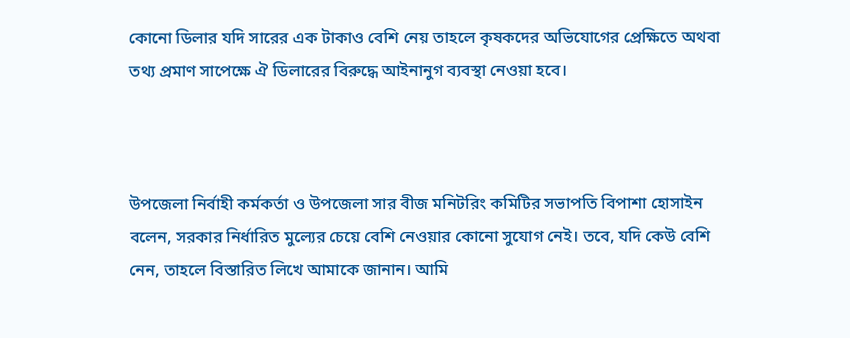কোনো ডিলার যদি সারের এক টাকাও বেশি নেয় তাহলে কৃষকদের অভিযোগের প্রেক্ষিতে অথবা তথ্য প্রমাণ সাপেক্ষে ঐ ডিলারের বিরুদ্ধে আইনানুগ ব্যবস্থা নেওয়া হবে।



উপজেলা নির্বাহী কর্মকর্তা ও উপজেলা সার বীজ মনিটরিং কমিটির সভাপতি বিপাশা হোসাইন বলেন, সরকার নির্ধারিত মুল্যের চেয়ে বেশি নেওয়ার কোনো সুযোগ নেই। তবে, যদি কেউ বেশি নেন, তাহলে বিস্তারিত লিখে আমাকে জানান। আমি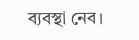ব্যবস্থা নেব।